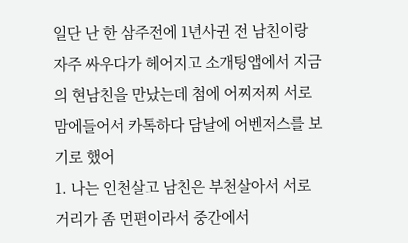일단 난 한 삼주전에 1년사귄 전 남친이랑 자주 싸우다가 헤어지고 소개팅앱에서 지금의 현남친을 만났는데 첨에 어찌저찌 서로맘에들어서 카톡하다 담날에 어벤저스를 보기로 했어
1. 나는 인천살고 남친은 부천살아서 서로 거리가 좀 먼편이라서 중간에서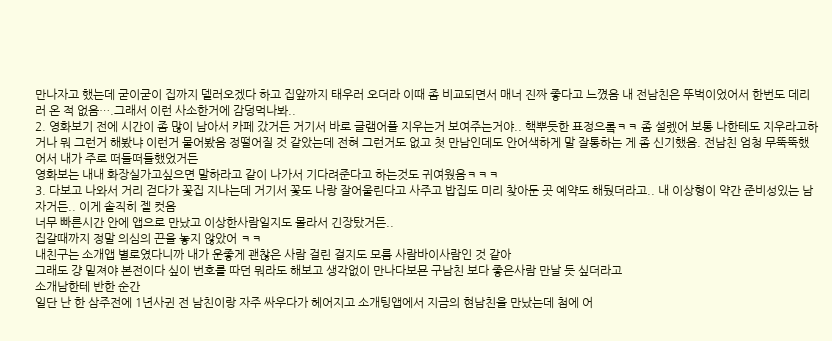만나자고 했는데 굳이굳이 집까지 델러오겠다 하고 집앞까지 태우러 오더라 이때 좀 비교되면서 매너 진짜 좋다고 느꼈음 내 전남친은 뚜벅이었어서 한번도 데리러 온 적 없음….그래서 이런 사소한거에 감덩먹나봐..
2. 영화보기 전에 시간이 좀 많이 남아서 카페 갔거든 거기서 바로 글램어플 지우는거 보여주는거야.. 핵뿌듯한 표정으롴ㅋㅋ 좀 설렜어 보통 나한테도 지우라고하거나 뭐 그런거 해봤냐 이런거 물어봤음 정떨어질 것 같았는데 전혀 그런거도 없고 첫 만남인데도 안어색하게 말 잘통하는 게 좀 신기했음. 전남친 엄청 무뚝뚝했어서 내가 주로 떠들떠들했었거든
영화보는 내내 화장실가고싶으면 말하라고 같이 나가서 기다려준다고 하는것도 귀여웠음ㅋㅋㅋ
3. 다보고 나와서 거리 걷다가 꽃집 지나는데 거기서 꽃도 나랑 잘어울린다고 사주고 밥집도 미리 찾아둔 곳 예약도 해뒀더라고.. 내 이상형이 약간 준비성있는 남자거든.. 이게 솔직히 젤 컷음
너무 빠른시간 안에 앱으로 만났고 이상한사람일지도 몰라서 긴장탔거든..
집갈때까지 정말 의심의 끈을 놓지 않았어 ㅋㅋ
내친구는 소개앱 별로였다니까 내가 운좋게 괜찮은 사람 걸린 걸지도 모름 사람바이사람인 것 같아
그래도 걍 밑져야 본전이다 싶이 번호를 따던 뭐라도 해보고 생각없이 만나다보묜 구남친 보다 좋은사람 만날 듯 싶더라고
소개남한테 반한 순간
일단 난 한 삼주전에 1년사귄 전 남친이랑 자주 싸우다가 헤어지고 소개팅앱에서 지금의 현남친을 만났는데 첨에 어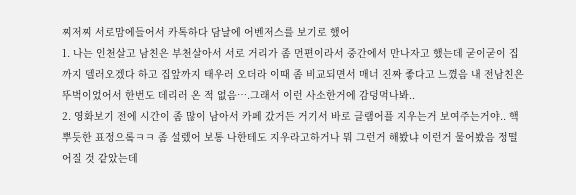찌저찌 서로맘에들어서 카톡하다 담날에 어벤저스를 보기로 했어
1. 나는 인천살고 남친은 부천살아서 서로 거리가 좀 먼편이라서 중간에서 만나자고 했는데 굳이굳이 집까지 델러오겠다 하고 집앞까지 태우러 오더라 이때 좀 비교되면서 매너 진짜 좋다고 느꼈음 내 전남친은 뚜벅이었어서 한번도 데리러 온 적 없음….그래서 이런 사소한거에 감덩먹나봐..
2. 영화보기 전에 시간이 좀 많이 남아서 카페 갔거든 거기서 바로 글램어플 지우는거 보여주는거야.. 핵뿌듯한 표정으롴ㅋㅋ 좀 설렜어 보통 나한테도 지우라고하거나 뭐 그런거 해봤냐 이런거 물어봤음 정떨어질 것 같았는데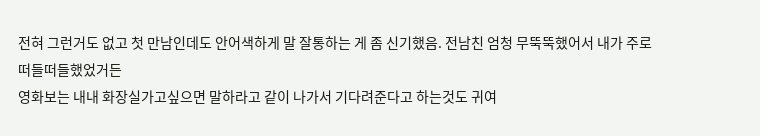전혀 그런거도 없고 첫 만남인데도 안어색하게 말 잘통하는 게 좀 신기했음. 전남친 엄청 무뚝뚝했어서 내가 주로 떠들떠들했었거든
영화보는 내내 화장실가고싶으면 말하라고 같이 나가서 기다려준다고 하는것도 귀여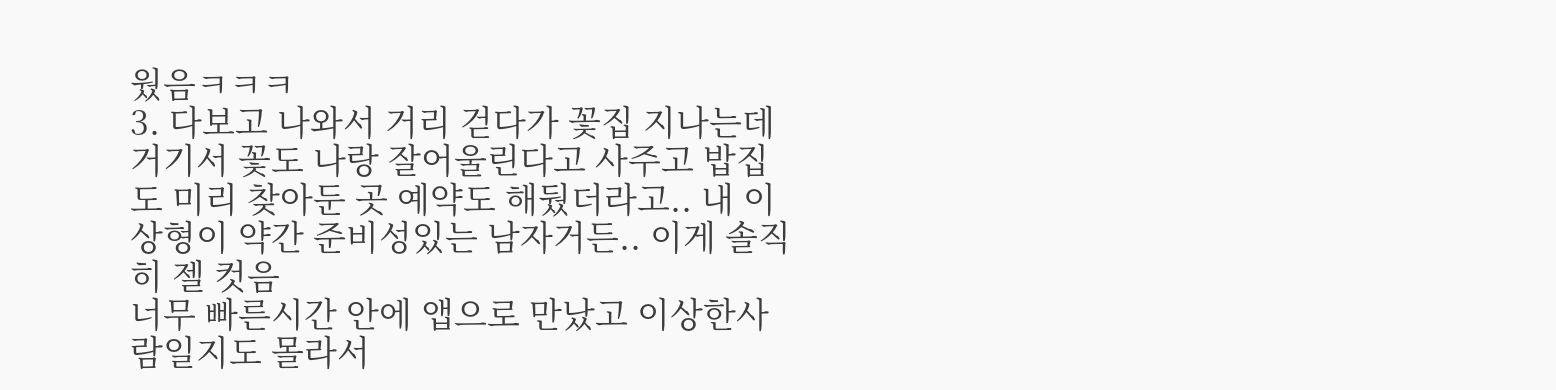웠음ㅋㅋㅋ
3. 다보고 나와서 거리 걷다가 꽃집 지나는데 거기서 꽃도 나랑 잘어울린다고 사주고 밥집도 미리 찾아둔 곳 예약도 해뒀더라고.. 내 이상형이 약간 준비성있는 남자거든.. 이게 솔직히 젤 컷음
너무 빠른시간 안에 앱으로 만났고 이상한사람일지도 몰라서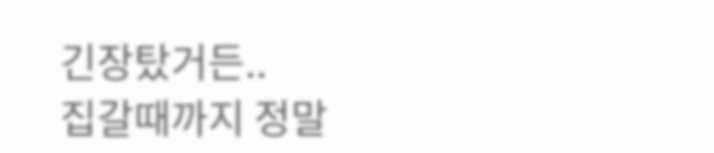긴장탔거든..
집갈때까지 정말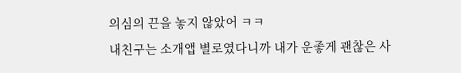의심의 끈을 놓지 않았어 ㅋㅋ
내친구는 소개앱 별로였다니까 내가 운좋게 괜찮은 사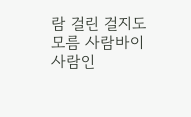람 걸린 걸지도 모름 사람바이사람인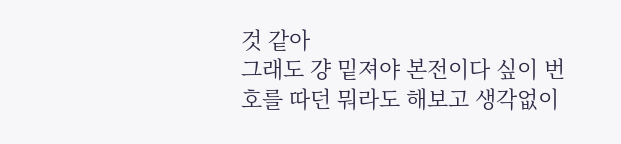것 같아
그래도 걍 밑져야 본전이다 싶이 번호를 따던 뭐라도 해보고 생각없이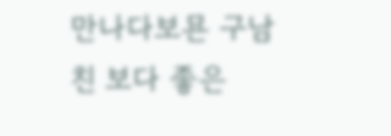만나다보묜 구남친 보다 좋은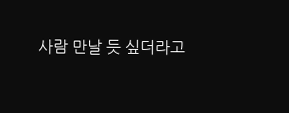사람 만날 듯 싶더라고